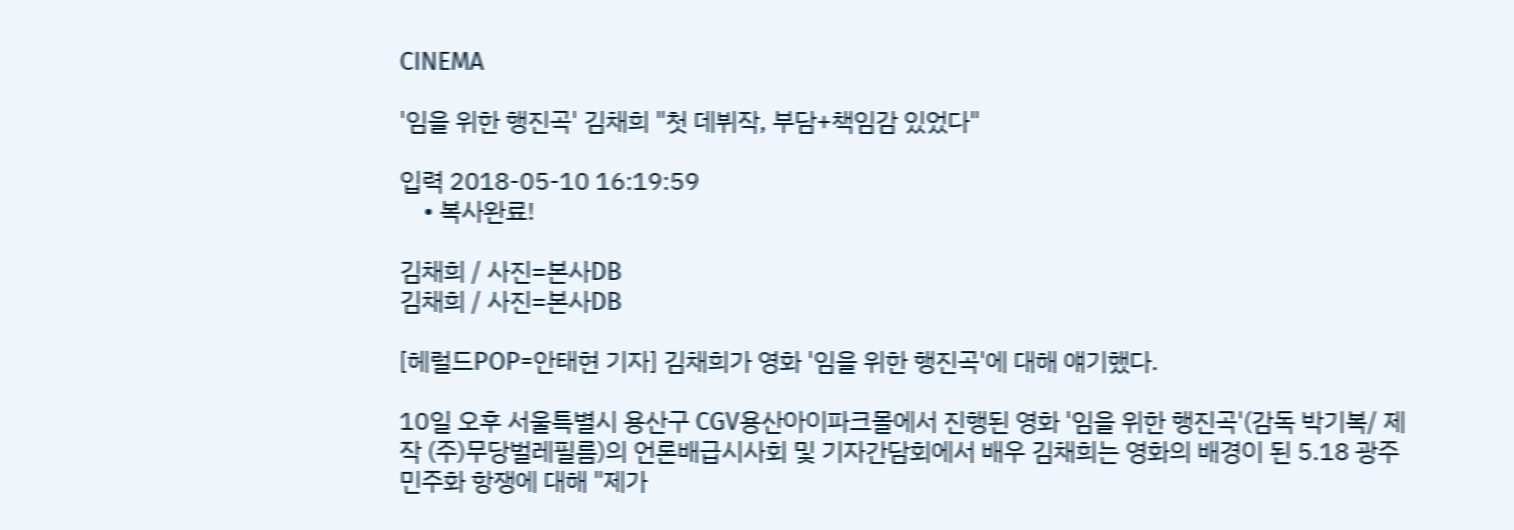CINEMA

'임을 위한 행진곡' 김채희 "첫 데뷔작, 부담+책임감 있었다"

입력 2018-05-10 16:19:59
    • 복사완료!

김채희 / 사진=본사DB
김채희 / 사진=본사DB

[헤럴드POP=안태현 기자] 김채희가 영화 '임을 위한 행진곡'에 대해 얘기했다.

10일 오후 서울특별시 용산구 CGV용산아이파크몰에서 진행된 영화 '임을 위한 행진곡'(감독 박기복/ 제작 (주)무당벌레필름)의 언론배급시사회 및 기자간담회에서 배우 김채희는 영화의 배경이 된 5.18 광주 민주화 항쟁에 대해 "제가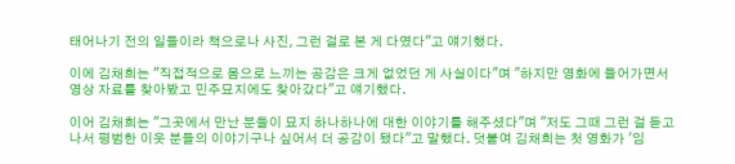태어나기 전의 일들이라 책으로나 사진, 그런 걸로 본 게 다였다"고 얘기했다.

이에 김채희는 "직접적으로 몸으로 느끼는 공감은 크게 없었던 게 사실이다"며 "하지만 영화에 들어가면서 영상 자료를 찾아봤고 민주묘지에도 찾아갔다"고 얘기했다.

이어 김채희는 "그곳에서 만난 분들이 묘지 하나하나에 대한 이야기를 해주셨다"며 "저도 그때 그런 걸 듣고 나서 평범한 이웃 분들의 이야기구나 싶어서 더 공감이 됐다"고 말했다. 덧붙여 김채희는 첫 영화가 '임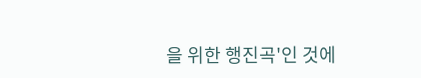을 위한 행진곡'인 것에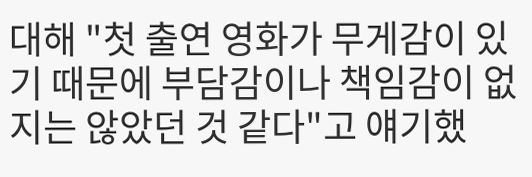대해 "첫 출연 영화가 무게감이 있기 때문에 부담감이나 책임감이 없지는 않았던 것 같다"고 얘기했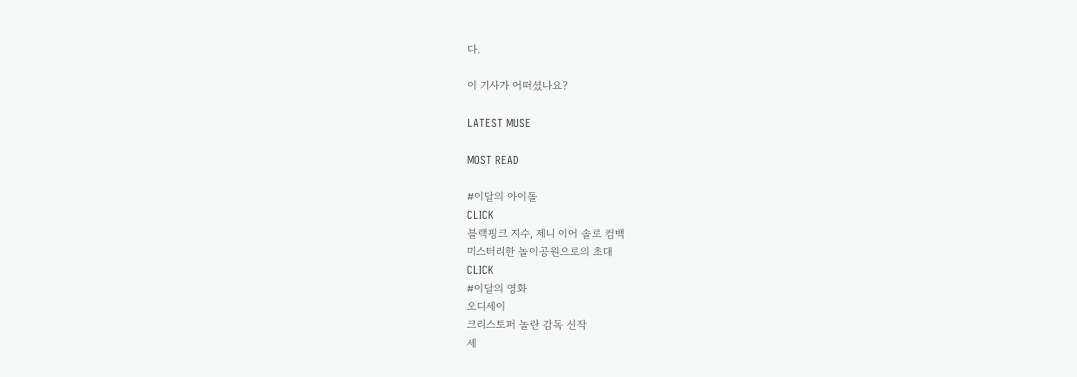다.

이 기사가 어떠셨나요?

LATEST MUSE

MOST READ

#이달의 아이돌
CLICK
블랙핑크 지수, 제니 이어 솔로 컴백
미스터리한 놀이공원으로의 초대
CLICK
#이달의 영화
오디세이
크리스토퍼 놀란 감독 신작
세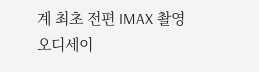계 최초 전편 IMAX 촬영
오디세이